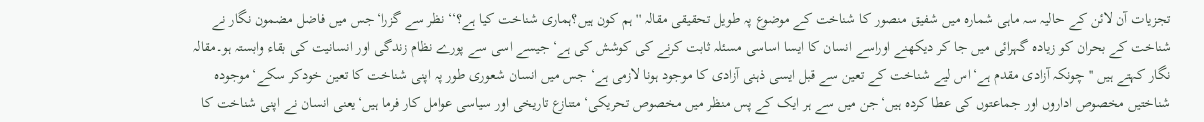تجزیات آن لائن کے حالیہ سہ ماہی شمارہ میں شفیق منصور کا شناخت کے موضوع پہ طویل تحقیقی مقالہ ''ہم کون ہیں؟ہماری شناخت کیا ہے؟‘‘نظر سے گزرا‘جس میں فاضل مضمون نگار نے شناخت کے بحران کو زیادہ گہرائی میں جا کر دیکھنے اوراسے انسان کا ایسا اساسی مسئلہ ثابت کرنے کی کوشش کی ہے‘جیسے اسی سے پورے نظام زندگی اور انسانیت کی بقاء وابستہ ہو۔مقالہ نگار کہتے ہیں ''چونکہ آزادی مقدم ہے‘اس لیے شناخت کے تعین سے قبل ایسی ذہنی آزادی کا موجود ہونا لازمی ہے‘ جس میں انسان شعوری طور پہ اپنی شناخت کا تعین خودکر سکے‘موجودہ شناختیں مخصوص اداروں اور جماعتوں کی عطا کردہ ہیں‘جن میں سے ہر ایک کے پس منظر میں مخصوص تحریکی‘متنازع تاریخی اور سیاسی عوامل کار فرما ہیں‘یعنی انسان نے اپنی شناخت کا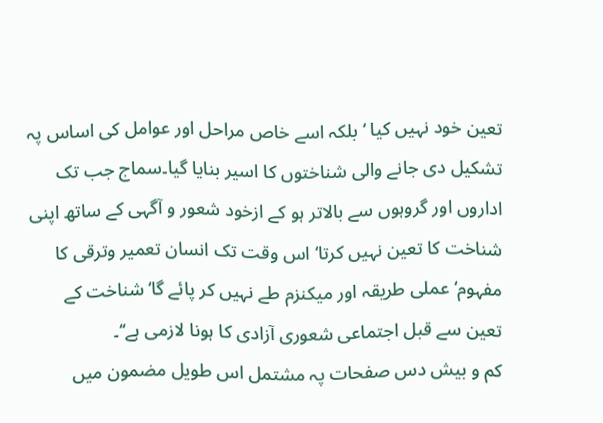تعین خود نہیں کیا ‘بلکہ اسے خاص مراحل اور عوامل کی اساس پہ تشکیل دی جانے والی شناختوں کا اسیر بنایا گیا۔سماج جب تک اداروں اور گروہوں سے بالاتر ہو کے ازخود شعور و آگہی کے ساتھ اپنی شناخت کا تعین نہیں کرتا‘اس وقت تک انسان تعمیر وترقی کا مفہوم‘عملی طریقہ اور میکنزم طے نہیں کر پائے گا‘شناخت کے تعین سے قبل اجتماعی شعوری آزادی کا ہونا لازمی ہے‘‘۔
کم و بیش دس صفحات پہ مشتمل اس طویل مضمون میں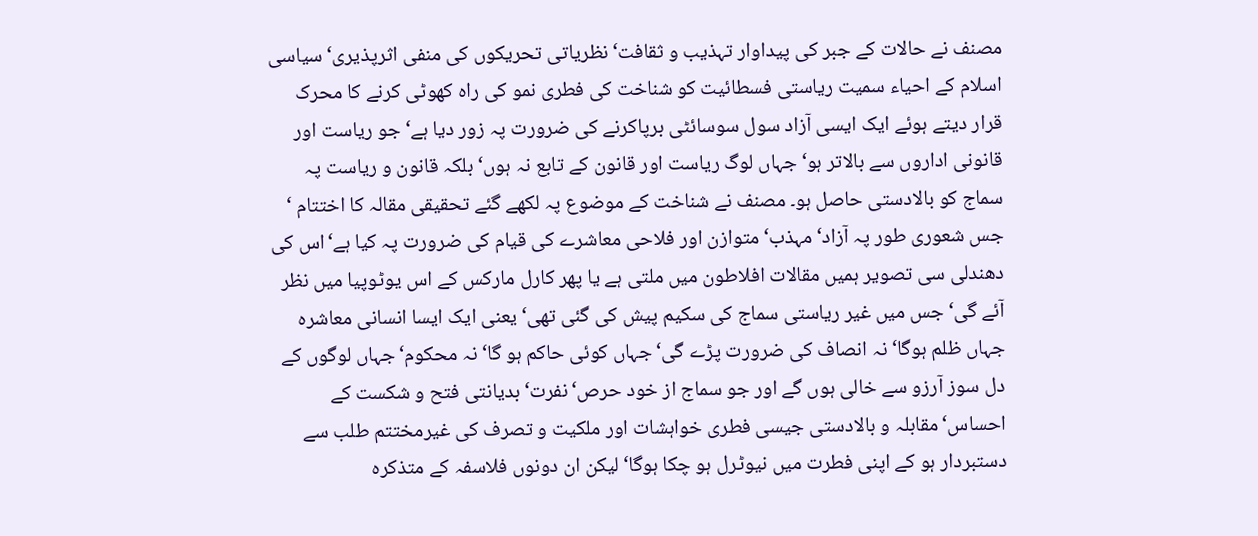مصنف نے حالات کے جبر کی پیداوار تہذیب و ثقافت‘نظریاتی تحریکوں کی منفی اثرپذیری‘سیاسی اسلام کے احیاء سمیت ریاستی فسطائیت کو شناخت کی فطری نمو کی راہ کھوٹی کرنے کا محرک قرار دیتے ہوئے ایک ایسی آزاد سول سوسائٹی برپاکرنے کی ضرورت پہ زور دیا ہے‘جو ریاست اور قانونی اداروں سے بالاتر ہو‘جہاں لوگ ریاست اور قانون کے تابع نہ ہوں‘ بلکہ قانون و ریاست پہ سماج کو بالادستی حاصل ہو۔ مصنف نے شناخت کے موضوع پہ لکھے گئے تحقیقی مقالہ کا اختتام ‘ جس شعوری طور پہ آزاد‘مہذب‘متوازن اور فلاحی معاشرے کی قیام کی ضرورت پہ کیا ہے‘اس کی دھندلی سی تصویر ہمیں مقالات افلاطون میں ملتی ہے یا پھر کارل مارکس کے اس یوٹوپیا میں نظر آئے گی‘ جس میں غیر ریاستی سماج کی سکیم پیش کی گئی تھی‘یعنی ایک ایسا انسانی معاشرہ جہاں ظلم ہوگا‘ نہ انصاف کی ضرورت پڑے گی‘جہاں کوئی حاکم ہو گا‘ نہ محکوم‘جہاں لوگوں کے دل سوز آرزو سے خالی ہوں گے اور جو سماج از خود حرص‘نفرت‘بدیانتی فتح و شکست کے احساس‘مقابلہ و بالادستی جیسی فطری خواہشات اور ملکیت و تصرف کی غیرمختتم طلب سے دستبردار ہو کے اپنی فطرت میں نیوٹرل ہو چکا ہوگا‘ لیکن ان دونوں فلاسفہ کے متذکرہ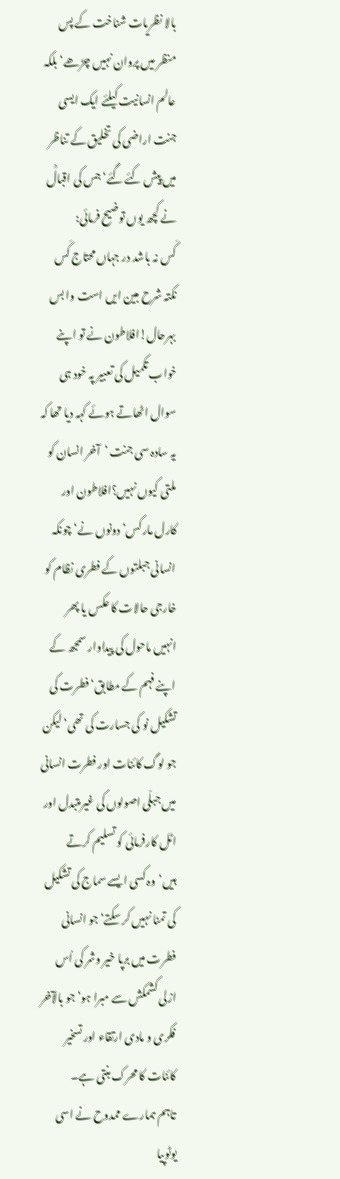بالا نظریات شناخت کے پس منظر میں پروان نہیں چڑھے‘ بلکہ عالم انسانیت کیلئے ایک ایسی جنت اراضی کی تخلیق کے تناظر میں پیش کئے گئے‘جس کی اقبالؒ نے کچھ یوں توضیح فرمائی:
کَس نہ باشد در جہاں محتاج کَس
نکتہ شرح مبین ایں است وا بس
بہرحال!افلاطون نے تو اپنے خواب تکمیل کی تعبیر پہ خود ہی سوال اٹھاتے ہوئے کہہ دیا تھا کہ یہ سادہ سی جنت ‘آخر انسان کو ملتی کیوں نہیں؟افلاطون اور کارل مارکس‘دونوں نے‘ چونکہ انسانی جبلتوں کے فطری نظام کو خارجی حالات کا عکس یا پھر انہیں ماحول کی پیداوار سمجھ کے اپنے فہم کے مطابق‘ فطرت کی تشکیل نو کی جسارت کی تھی‘ لیکن جو لوگ کائنات اور فطرت انسانی میں جبلّی اصولوں کی غیرمتبدل اور اٹل کارفرمائی کو تسلیم کرتے ہیں‘وہ کسی ایسے سماج کی تشکیل کی تمنا نہیں کر سکتے‘جو انسانی فطرت میں برپا خیر وشر کی اُس ازلی کشمکش سے مبرا ہو‘جو بالآخر فکری و مادی ارتقاء اور تسخیر کائنات کا محرک بنتی ہے۔
تاہم ہمارے ممدوح نے اسی یوٹوپیا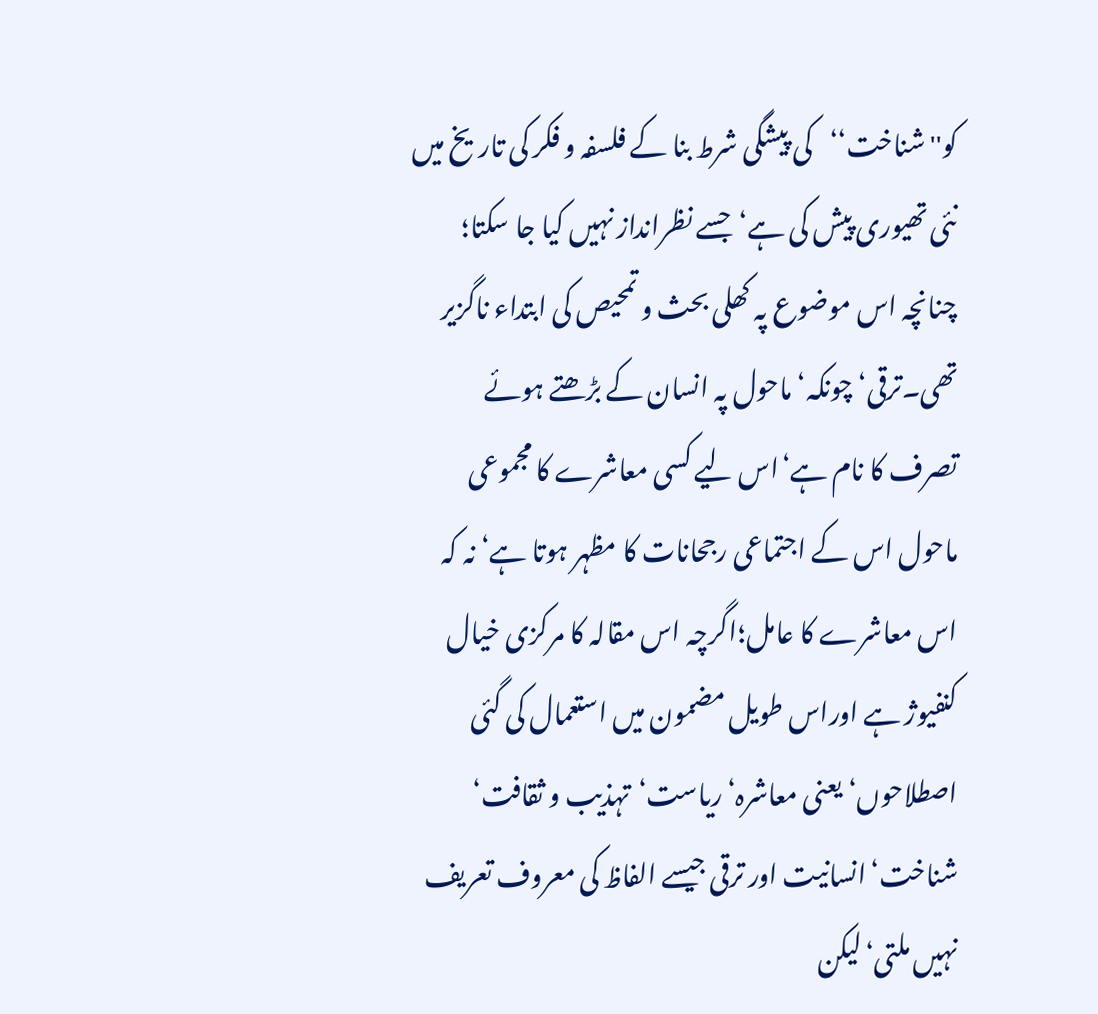کو''شناخت‘‘کی پیشگی شرط بنا کے فلسفہ و فکر کی تاریخ میں نئی تھیوری پیش کی ہے‘جسے نظرانداز نہیں کیا جا سکتا؛ چنانچہ اس موضوع پہ کھلی بحث و تمحیص کی ابتداء ناگزیر تھی۔ترقی‘چونکہ‘ماحول پہ انسان کے بڑھتے ہوئے تصرف کا نام ہے‘اس لیے کسی معاشرے کا مجموعی ماحول اس کے اجتماعی رجحانات کا مظہر ہوتا ہے‘ نہ کہ اس معاشرے کا عامل؛اگرچہ اس مقالہ کا مرکزی خیال کنفیوژ ہے اوراس طویل مضمون میں استعمال کی گئی اصطلاحوں‘ یعنی معاشرہ‘ریاست‘تہذیب و ثقافت‘ شناخت‘انسانیت اور ترقی جیسے الفاظ کی معروف تعریف نہیں ملتی‘لیکن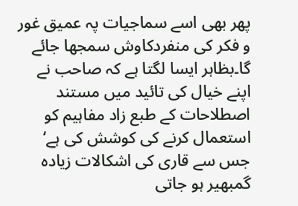پھر بھی اسے سماجیات پہ عمیق غور و فکر کی منفردکاوش سمجھا جائے گا۔بظاہر ایسا لگتا ہے کہ صاحب نے اپنے خیال کی تائید میں مستند اصطلاحات کے طبع زاد مفاہیم کو استعمال کرنے کی کوشش کی ہے‘ جس سے قاری کی اشکالات زیادہ گمبھیر ہو جاتی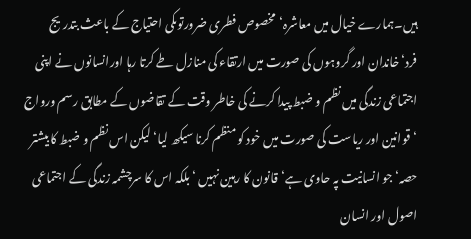ہیں۔ہمارے خیال میں معاشرہ‘مخصوص فطری ضرورتوںکی احتیاج کے باعث بتدریج فرد‘خاندان اور گروہوں کی صورت میں ارتقاء کی منازل طے کرتا رہا اورانسانوں نے اپنی اجتماعی زندگی میں نظم و ضبط پیدا کرنے کی خاطر وقت کے تقاضوں کے مطابق رسم ورواج ‘قوانین اور ریاست کی صورت میں خود کو منظم کرنا سیکھ لیا‘ لیکن اس نظم و ضبط کا بیشتر حصہ‘جو انسانیت پہ حاوی ہے‘قانون کا رہین نہیں ‘بلکہ اس کا سرچشمہ زندگی کے اجتماعی اصول اور انسان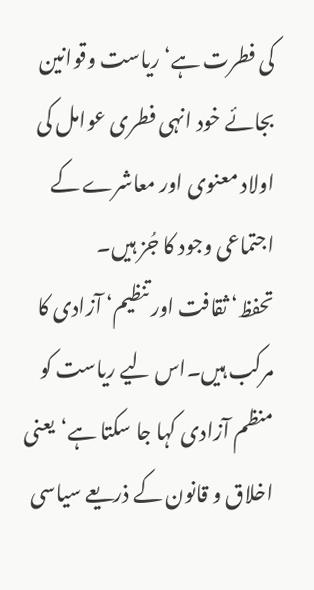کی فطرت ہے‘ریاست وقوانین بجائے خود انہی فطری عوامل کی اولاد معنوی اور معاشرے کے اجتماعی وجود کا جُز ہیں۔
تحفظ‘ ثقافت اور تنظیم‘ آزادی کا مرکب ہیں۔اس لیے ریاست کو منظم آزادی کہا جا سکتا ہے‘یعنی اخلاق و قانون کے ذریعے سیاسی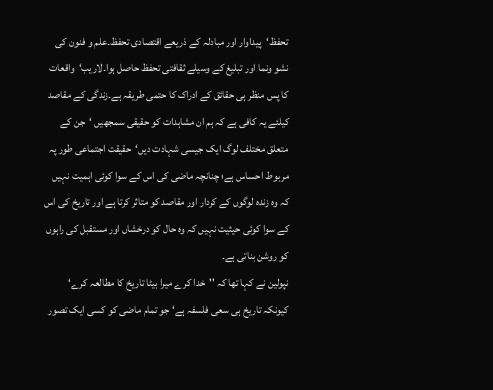تحفظ‘پیداوار اور مبادلہ کے ذریعے اقتصادی تحفظ۔علم و فنون کی نشو ونما اور تبلیغ کے وسیلے ثقافتی تحفظ حاصل ہوا۔لاریب‘واقعات کا پس منظر ہی حقائق کے ادراک کا حتمی طریقہ ہے۔زندگی کے مقاصد کیلئے یہ کافی ہے کہ ہم ان مشاہدات کو حقیقی سمجھیں ‘جن کے متعلق مختلف لوگ ایک جیسی شہادت دیں‘حقیقت اجتماعی طور پہ مربوط احساس ہے؛ چنانچہ ماضی کی اس کے سوا کوئی اہمیت نہیں کہ وہ زندہ لوگوں کے کردار اور مقاصد کو متاثر کرتا ہے اور تاریخ کی اس کے سوا کوئی حیثیت نہیں کہ وہ حال کو درخشاں اور مستقبل کی راہوں کو روشن بناتی ہے۔
نپولین نے کہا تھا کہ ''خدا کرے میرا بیٹا تاریخ کا مطالعہ کرے‘ کیونکہ تاریخ ہی سعی فلسفہ ہے‘ جو تمام ماضی کو کسی ایک تصور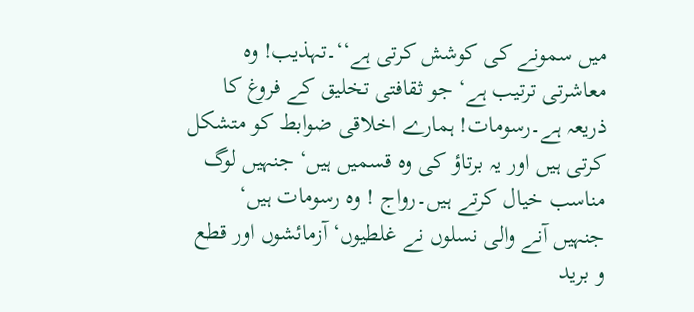میں سمونے کی کوشش کرتی ہے‘‘۔تہذیب! وہ معاشرتی ترتیب ہے‘ جو ثقافتی تخلیق کے فروغ کا ذریعہ ہے۔رسومات! ہمارے اخلاقی ضوابط کو متشکل کرتی ہیں اور یہ برتاؤ کی وہ قسمیں ہیں‘ جنہیں لوگ مناسب خیال کرتے ہیں۔رواج ! وہ رسومات ہیں‘ جنہیں آنے والی نسلوں نے غلطیوں‘آزمائشوں اور قطع و برید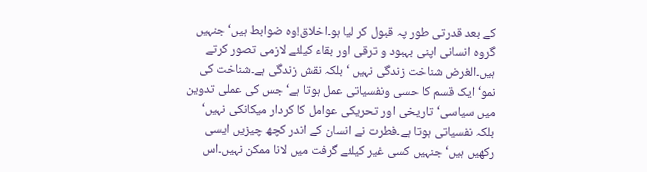کے بعد قدرتی طور پہ قبول کر لیا ہو۔اخلاق!وہ ضوابط ہیں‘ جنہیں گروہ انسانی اپنی بہبود و ترقی اور بقاء کیلئے لازمی تصور کرتے ہیں۔الغرض شناخت زندگی نہیں ‘بلکہ نقش زندگی ہے۔شناخت کی نمو‘ ایک قسم کا حسی ونفسیاتی عمل ہوتا ہے‘ جس کی عملی تدوین میں سیاسی‘تاریخی اور تحریکی عوامل کا کردار میکانکی نہیں‘ بلکہ نفسیاتی ہوتا ہے۔فطرت نے انسان کے اندر کچھ چیزیں ایسی رکھیں ہیں‘ جنہیں کسی غیر کیلئے گرفت میں لانا ممکن نہیں۔اس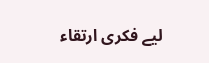لیے فکری ارتقاء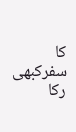کا سفرکبھی رکا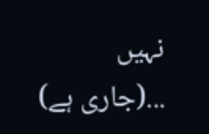نہیں ...(جاری ہے)